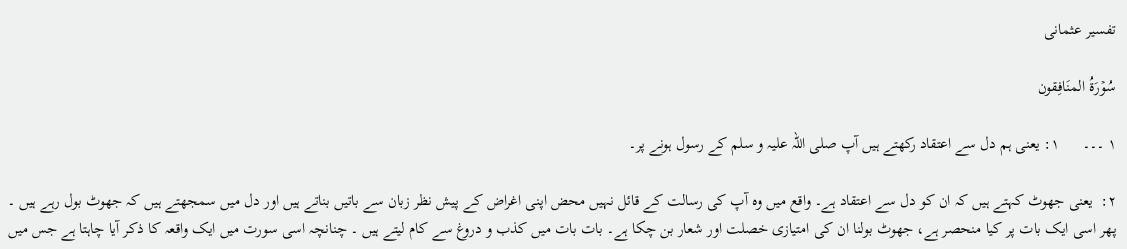تفسیر عثمانی

سُوۡرَةُ المنَافِقون

۱ ۔۔۔      ۱: یعنی ہم دل سے اعتقاد رکھتے ہیں آپ صلی اللہ علیہ و سلم کے رسول ہونے پر۔

۲:  یعنی جھوٹ کہتے ہیں کہ ان کو دل سے اعتقاد ہے۔ واقع میں وہ آپ کی رسالت کے قائل نہیں محض اپنی اغراض کے پیش نظر زبان سے باتیں بناتے ہیں اور دل میں سمجھتے ہیں کہ جھوٹ بول رہے ہیں ۔ پھر اسی ایک بات پر کیا منحصر ہے، جھوٹ بولنا ان کی امتیازی خصلت اور شعار بن چکا ہے۔ بات بات میں کذب و دروغ سے کام لیتے ہیں ۔ چنانچہ اسی سورت میں ایک واقعہ کا ذکر آیا چاہتا ہے جس میں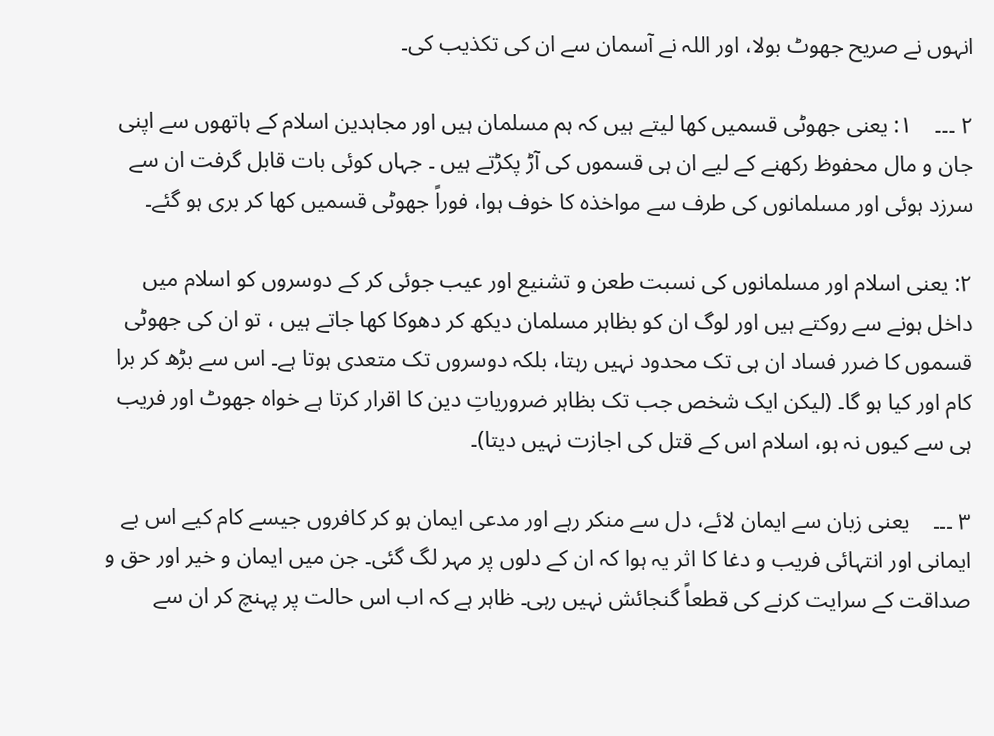انہوں نے صریح جھوٹ بولا، اور اللہ نے آسمان سے ان کی تکذیب کی۔

۲ ۔۔۔    ۱: یعنی جھوٹی قسمیں کھا لیتے ہیں کہ ہم مسلمان ہیں اور مجاہدین اسلام کے ہاتھوں سے اپنی جان و مال محفوظ رکھنے کے لیے ان ہی قسموں کی آڑ پکڑتے ہیں ۔ جہاں کوئی بات قابل گرفت ان سے سرزد ہوئی اور مسلمانوں کی طرف سے مواخذہ کا خوف ہوا، فوراً جھوٹی قسمیں کھا کر بری ہو گئے۔

۲: یعنی اسلام اور مسلمانوں کی نسبت طعن و تشنیع اور عیب جوئی کر کے دوسروں کو اسلام میں داخل ہونے سے روکتے ہیں اور لوگ ان کو بظاہر مسلمان دیکھ کر دھوکا کھا جاتے ہیں ، تو ان کی جھوٹی قسموں کا ضرر فساد ان ہی تک محدود نہیں رہتا، بلکہ دوسروں تک متعدی ہوتا ہے۔ اس سے بڑھ کر برا کام اور کیا ہو گا۔ (لیکن ایک شخص جب تک بظاہر ضروریاتِ دین کا اقرار کرتا ہے خواہ جھوٹ اور فریب ہی سے کیوں نہ ہو، اسلام اس کے قتل کی اجازت نہیں دیتا)۔

۳ ۔۔۔    یعنی زبان سے ایمان لائے، دل سے منکر رہے اور مدعی ایمان ہو کر کافروں جیسے کام کیے اس بے ایمانی اور انتہائی فریب و دغا کا اثر یہ ہوا کہ ان کے دلوں پر مہر لگ گئی۔ جن میں ایمان و خیر اور حق و صداقت کے سرایت کرنے کی قطعاً گنجائش نہیں رہی۔ ظاہر ہے کہ اب اس حالت پر پہنچ کر ان سے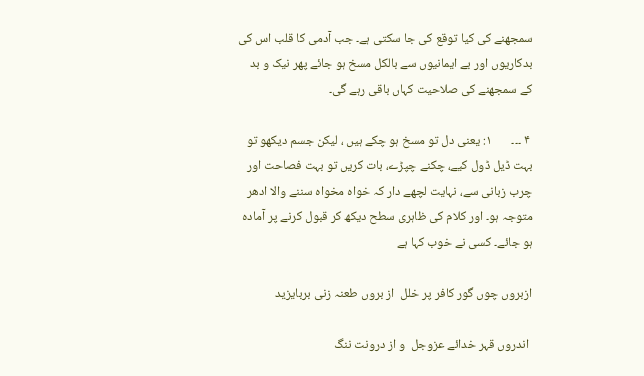سمجھنے کی کیا توقع کی جا سکتی ہے۔ جب آدمی کا قلب اس کی بدکاریوں اور بے ایمانیوں سے بالکل مسخ ہو جائے پھر نیک و بد کے سمجھنے کی صلاحیت کہاں باقی رہے گی۔

 ۴ ۔۔۔       ۱: یعنی دل تو مسخ ہو چکے ہیں ، لیکن جسم دیکھو تو بہت ڈیل ڈول کیے، چکنے چپڑے، بات کریں تو بہت فصاحت اور چرب زبانی سے، نہایت لچھے دار کہ خواہ مخواہ سننے والا ادھر متوجہ ہو۔ اور کلام کی ظاہری سطح دیکھ کر قبول کرنے پر آمادہ ہو جائے۔ کسی نے خوب کہا ہے

ازبروں چوں گور کافر پر خلل  از بروں طعنہ زنی بربایزید

 اندروں قہر خدائے عزوجل  و از درونت ننگ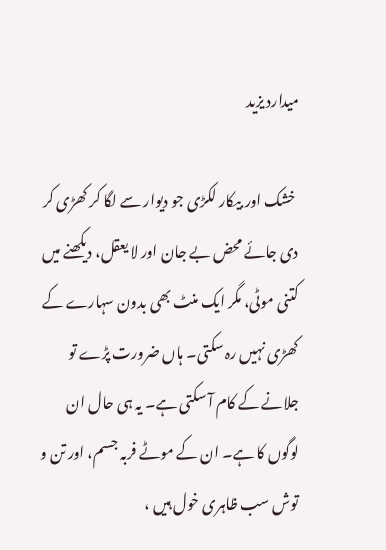میدارد یزید

 خشک اور بیکار لکڑی جو دیوار سے لگا کر کھڑی کر دی جائے محض بے جان اور لا یعقل، دیکھنے میں کتنی موٹی، مگر ایک منٹ بھی بدون سہارے کے کھڑی نہیں رہ سکتی۔ ہاں ضرورت پڑے تو جلانے کے کام آ سکتی ہے۔ یہ ہی حال ان لوگوں کا ہے۔ ان کے موٹے فربہ جسم، اور تن و توش سب ظاہری خول ہیں ،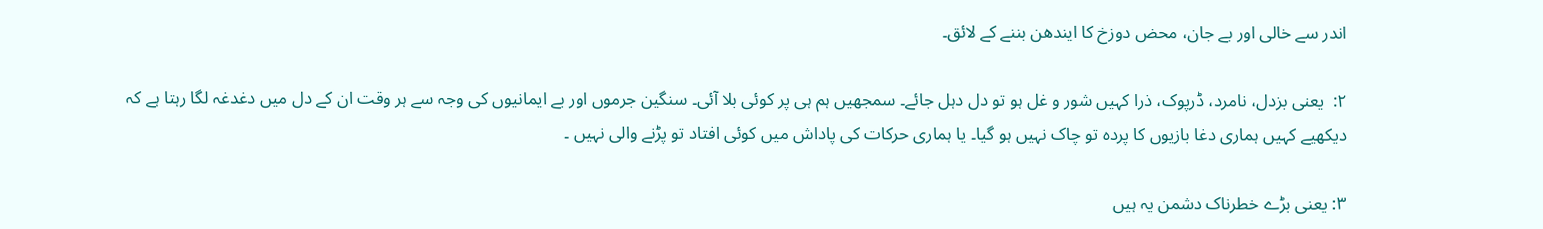اندر سے خالی اور بے جان، محض دوزخ کا ایندھن بننے کے لائق۔

۲:  یعنی بزدل، نامرد، ڈرپوک، ذرا کہیں شور و غل ہو تو دل دہل جائے۔ سمجھیں ہم ہی پر کوئی بلا آئی۔ سنگین جرموں اور بے ایمانیوں کی وجہ سے ہر وقت ان کے دل میں دغدغہ لگا رہتا ہے کہ دیکھیے کہیں ہماری دغا بازیوں کا پردہ تو چاک نہیں ہو گیا۔ یا ہماری حرکات کی پاداش میں کوئی افتاد تو پڑنے والی نہیں ۔

۳: یعنی بڑے خطرناک دشمن یہ ہیں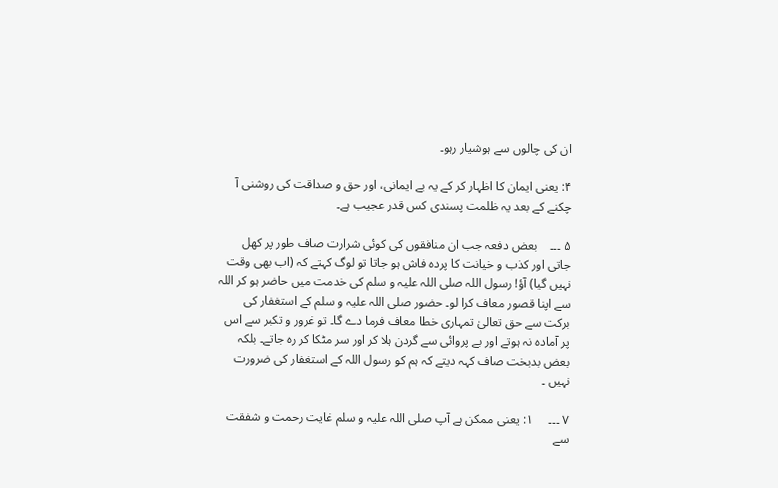ان کی چالوں سے ہوشیار رہو۔

۴: یعنی ایمان کا اظہار کر کے یہ بے ایمانی، اور حق و صداقت کی روشنی آ چکنے کے بعد یہ ظلمت پسندی کس قدر عجیب ہے۔

۵ ۔۔۔    بعض دفعہ جب ان منافقوں کی کوئی شرارت صاف طور پر کھل جاتی اور کذب و خیانت کا پردہ فاش ہو جاتا تو لوگ کہتے کہ (اب بھی وقت نہیں گیا) آؤ! رسول اللہ صلی اللہ علیہ و سلم کی خدمت میں حاضر ہو کر اللہ سے اپنا قصور معاف کرا لو۔ حضور صلی اللہ علیہ و سلم کے استغفار کی برکت سے حق تعالیٰ تمہاری خطا معاف فرما دے گا۔ تو غرور و تکبر سے اس پر آمادہ نہ ہوتے اور بے پروائی سے گردن ہلا کر اور سر مٹکا کر رہ جاتے۔ بلکہ بعض بدبخت صاف کہہ دیتے کہ ہم کو رسول اللہ کے استغفار کی ضرورت نہیں ۔

۷ ۔۔۔     ۱: یعنی ممکن ہے آپ صلی اللہ علیہ و سلم غایت رحمت و شفقت سے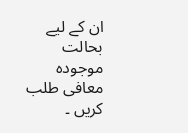ان کے لیے بحالت موجودہ معافی طلب کریں ۔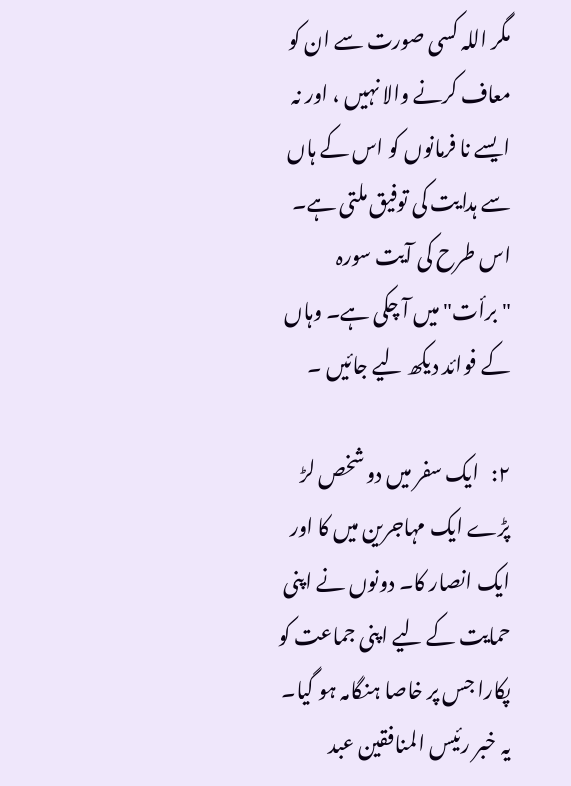مگر اللہ کسی صورت سے ان کو معاف کرنے والا نہیں ، اور نہ ایسے نا فرمانوں کو اس کے ہاں سے ہدایت کی توفیق ملتی ہے۔ اس طرح کی آیت سورہ "برأت" میں آ چکی ہے۔ وہاں کے فوائد دیکھ لیے جائیں ۔

۲:   ایک سفر میں دو شخص لڑ پڑے ایک مہاجرین میں کا اور ایک انصار کا۔ دونوں نے اپنی حمایت کے لیے اپنی جماعت کو پکارا جس پر خاصا ہنگامہ ہو گیا۔ یہ خبر رئیس المنافقین عبد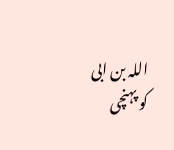اللہ بن ابی کو پہنچی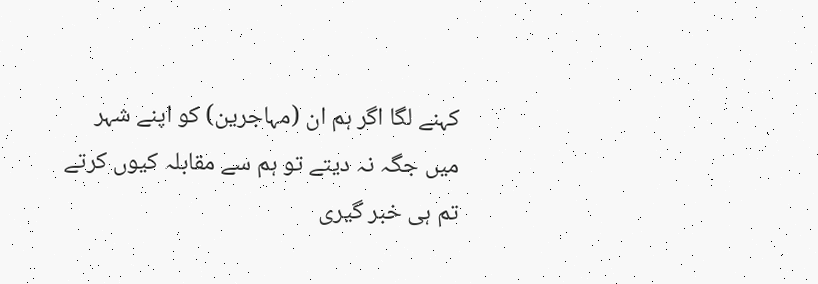کہنے لگا اگر ہم ان (مہاجرین) کو اپنے شہر میں جگہ نہ دیتے تو ہم سے مقابلہ کیوں کرتے تم ہی خبر گیری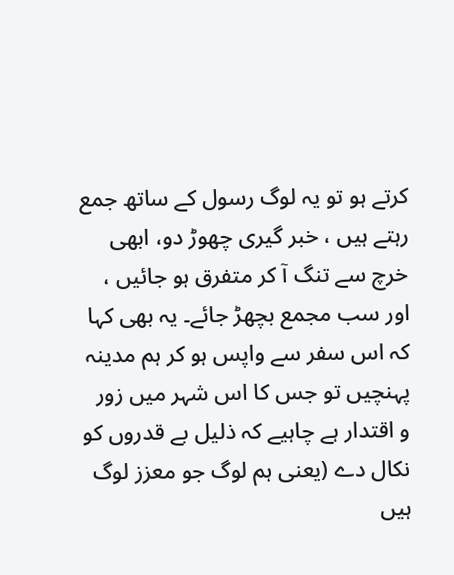کرتے ہو تو یہ لوگ رسول کے ساتھ جمع رہتے ہیں ، خبر گیری چھوڑ دو، ابھی خرچ سے تنگ آ کر متفرق ہو جائیں ، اور سب مجمع بچھڑ جائے۔ یہ بھی کہا کہ اس سفر سے واپس ہو کر ہم مدینہ پہنچیں تو جس کا اس شہر میں زور و اقتدار ہے چاہیے کہ ذلیل بے قدروں کو نکال دے (یعنی ہم لوگ جو معزز لوگ ہیں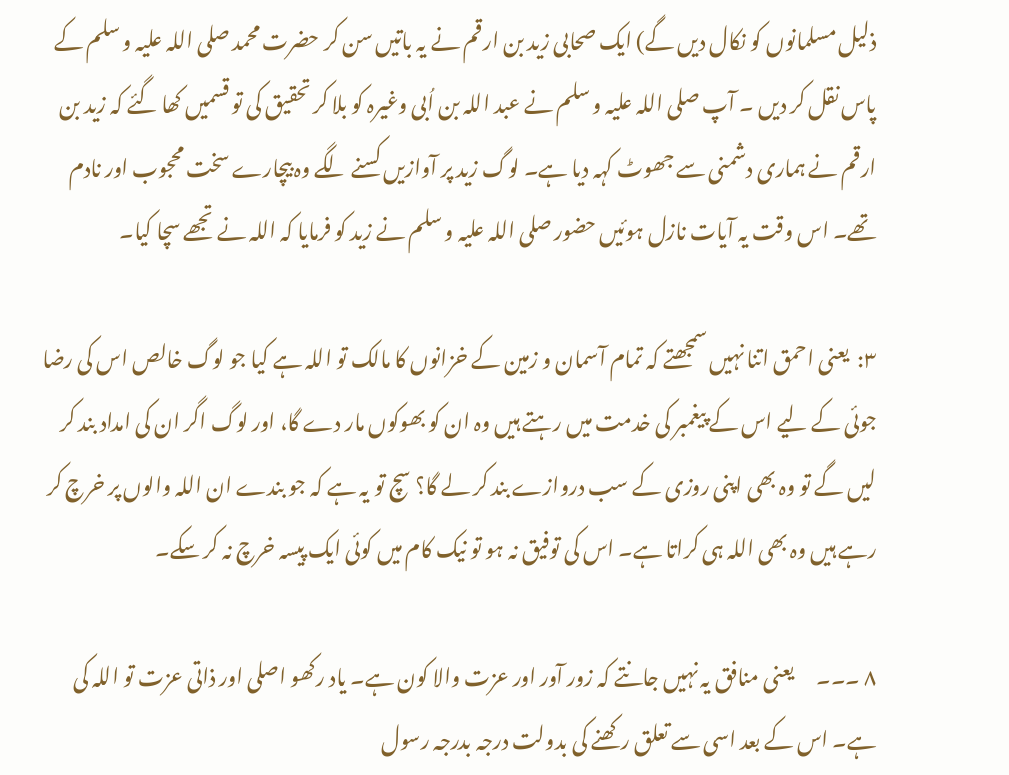ذلیل مسلمانوں کو نکال دیں گے) ایک صحابی زید بن ارقم نے یہ باتیں سن کر حضرت محمد صلی اللہ علیہ و سلم کے پاس نقل کر دیں ۔ آپ صلی اللہ علیہ و سلم نے عبد اللہ بن اُبی وغیرہ کو بلا کر تحقیق کی تو قسمیں کھا گئے کہ زید بن ارقم نے ہماری دشمنی سے جھوٹ کہہ دیا ہے۔ لوگ زید پر آوازیں کسنے لگے وہ بیچارے سخت محجوب اور نادم تھے۔ اس وقت یہ آیات نازل ہوئیں حضور صلی اللہ علیہ و سلم نے زید کو فرمایا کہ اللہ نے تجھے سچا کیا۔

۳:  یعنی احمق اتنا نہیں سمجھتے کہ تمام آسمان و زمین کے خزانوں کا مالک تو اللہ ہے کیا جو لوگ خالص اس کی رضا جوئی کے لیے اس کے پیغمبر کی خدمت میں رہتے ہیں وہ ان کو بھوکوں مار دے گا، اور لوگ اگر ان کی امداد بند کر لیں گے تو وہ بھی اپنی روزی کے سب دروازے بند کر لے گا؟ سچ تو یہ ہے کہ جو بندے ان اللہ والوں پر خرچ کر رہے ہیں وہ بھی اللہ ہی کراتا ہے۔ اس کی توفیق نہ ہو تو نیک کام میں کوئی ایک پیسہ خرچ نہ کر سکے۔

۸ ۔۔۔      یعنی منافق یہ نہیں جانتے کہ زور آور اور عزت والا کون ہے۔ یاد رکھو اصلی اور ذاتی عزت تو اللہ کی ہے۔ اس کے بعد اسی سے تعلق رکھنے کی بدولت درجہ بدرجہ رسول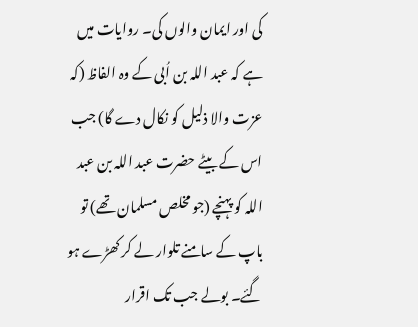کی اور ایمان والوں کی۔ روایات میں ہے کہ عبد اللہ بن اُبی کے وہ الفاظ (کہ عزت والا ذلیل کو نکال دے گا) جب اس کے بیٹے حضرت عبد اللہ بن عبد اللہ کو پہنچے (جو مخلص مسلمان تھے) تو باپ کے سامنے تلوار لے کر کھڑے ہو گئے۔ بولے جب تک اقرار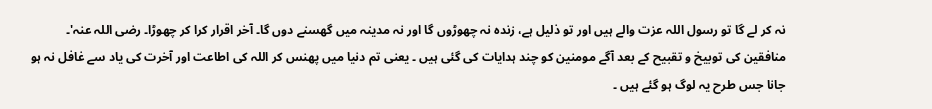نہ کر لے گا تو رسول اللہ عزت والے ہیں اور تو ذلیل ہے، زندہ نہ چھوڑوں گا اور نہ مدینہ میں گھسنے دوں گا۔ آخر اقرار کرا کر چھوڑا۔ رضی اللہ عنہ'۔ منافقین کی توبیخ و تقبیح کے بعد آگے مومنین کو چند ہدایات کی گئی ہیں ۔ یعنی تم دنیا میں پھنس کر اللہ کی اطاعت اور آخرت کی یاد سے غافل نہ ہو جانا جس طرح یہ لوگ ہو گئے ہیں ۔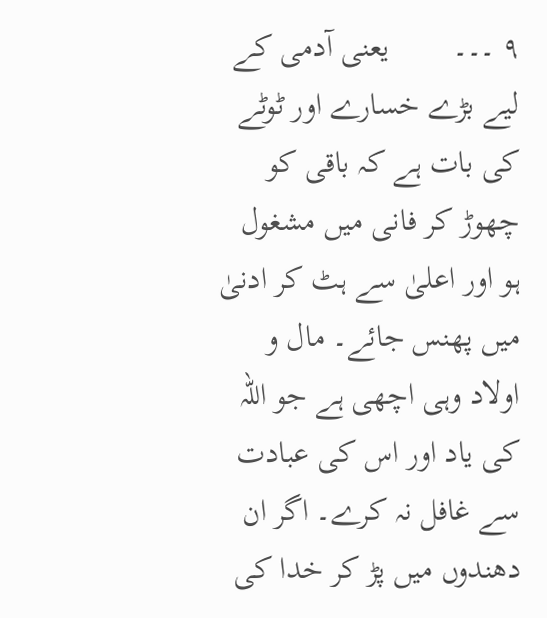۹ ۔۔۔        یعنی آدمی کے لیے بڑے خسارے اور ٹوٹے کی بات ہے کہ باقی کو چھوڑ کر فانی میں مشغول ہو اور اعلیٰ سے ہٹ کر ادنیٰ میں پھنس جائے۔ مال و اولاد وہی اچھی ہے جو اللہ کی یاد اور اس کی عبادت سے غافل نہ کرے۔ اگر ان دھندوں میں پڑ کر خدا کی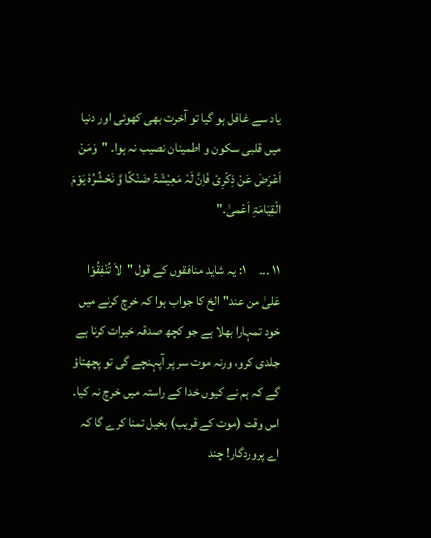یاد سے غافل ہو گیا تو آخرت بھی کھوئی اور دنیا میں قلبی سکون و اطمینان نصیب نہ ہوا۔ "وَمَنْ اَعْرَضَ عَنْ ذِکْرِیْ فَاِنَّ لَہٗ مَعِیْشَۃً ضَنْکًا وَّ نَحْشُرُہٗ یَوْمَ الْقِیَامَۃِ اَعْمیٰ۔"

۱۱ ۔۔۔     ۱: یہ شاید منافقوں کے قول "لاَ تُنْفِقُوْا عَلیٰ من عند" الخ کا جواب ہوا کہ خرچ کرنے میں خود تمہارا بھلا ہے جو کچھ صدقہ خیرات کرنا ہے جلدی کرو، ورنہ موت سر پر آپہنچے گی تو پچھتاؤ گے کہ ہم نے کیوں خدا کے راستہ میں خرچ نہ کیا۔ اس وقت (موت کے قریب) بخیل تمنا کرے گا کہ اے پروردگار! چند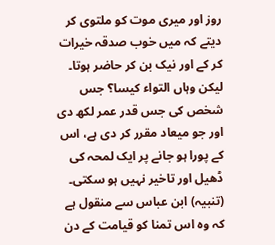روز اور میری موت کو ملتوی کر دیتے کہ میں خوب صدقہ خیرات کر کے اور نیک بن کر حاضر ہوتا۔ لیکن وہاں التواء کیسا؟ جس شخص کی جس قدر عمر لکھ دی اور جو میعاد مقرر کر دی ہے، اس کے پورا ہو جانے پر ایک لمحہ کی ڈھیل اور تاخیر نہیں ہو سکتی۔ (تنبیہ) ابن عباس سے منقول ہے کہ وہ اس تمنا کو قیامت کے دن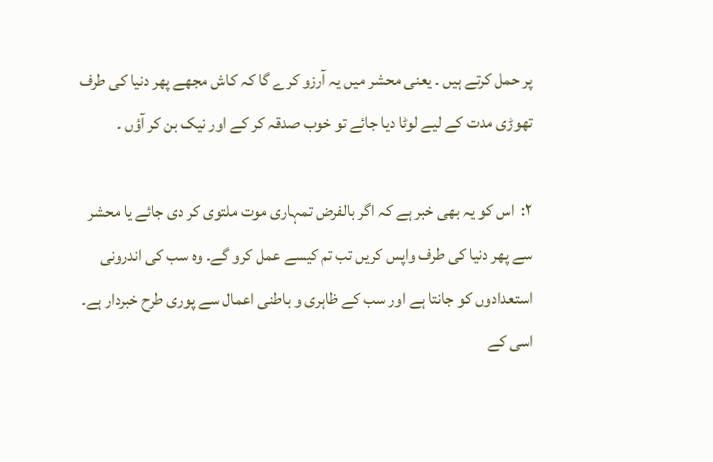پر حمل کرتے ہیں ۔ یعنی محشر میں یہ آرزو کرے گا کہ کاش مجھے پھر دنیا کی طرف تھوڑی مدت کے لیے لوٹا دیا جائے تو خوب صدقہ کر کے اور نیک بن کر آؤں ۔

۲:  اس کو یہ بھی خبر ہے کہ اگر بالفرض تمہاری موت ملتوی کر دی جائے یا محشر سے پھر دنیا کی طرف واپس کریں تب تم کیسے عمل کرو گے۔ وہ سب کی اندرونی استعدادوں کو جانتا ہے اور سب کے ظاہری و باطنی اعمال سے پوری طرح خبردار ہے۔ اسی کے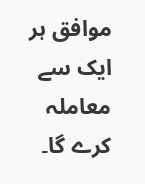موافق ہر ایک سے معاملہ کرے گا۔